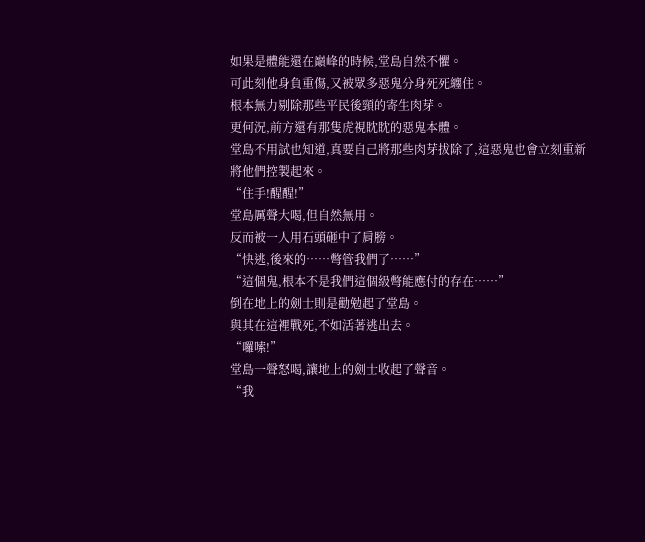如果是體能還在巔峰的時候,堂島自然不懼。
可此刻他身負重傷,又被眾多惡鬼分身死死纏住。
根本無力剔除那些平民後頸的寄生肉芽。
更何況,前方還有那隻虎視眈眈的惡鬼本體。
堂島不用試也知道,真要自己將那些肉芽拔除了,這惡鬼也會立刻重新將他們控製起來。
“住手!醒醒!”
堂島厲聲大喝,但自然無用。
反而被一人用石頭砸中了肩膀。
“快逃,後來的……彆管我們了……”
“這個鬼,根本不是我們這個級彆能應付的存在……”
倒在地上的劍士則是勸勉起了堂島。
與其在這裡戰死,不如活著逃出去。
“囉嗦!”
堂島一聲怒喝,讓地上的劍士收起了聲音。
“我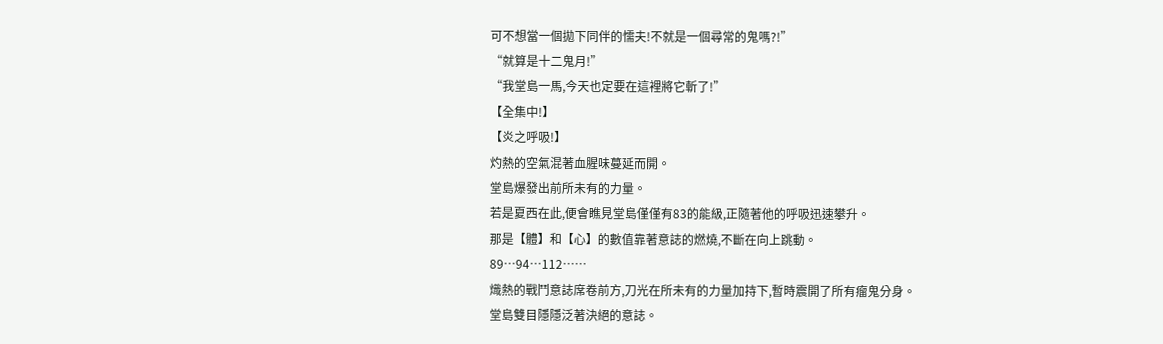可不想當一個拋下同伴的懦夫!不就是一個尋常的鬼嗎?!”
“就算是十二鬼月!”
“我堂島一馬,今天也定要在這裡將它斬了!”
【全集中!】
【炎之呼吸!】
灼熱的空氣混著血腥味蔓延而開。
堂島爆發出前所未有的力量。
若是夏西在此,便會瞧見堂島僅僅有83的能級,正隨著他的呼吸迅速攀升。
那是【體】和【心】的數值靠著意誌的燃燒,不斷在向上跳動。
89…94…112……
熾熱的戰鬥意誌席卷前方,刀光在所未有的力量加持下,暫時震開了所有瘤鬼分身。
堂島雙目隱隱泛著決絕的意誌。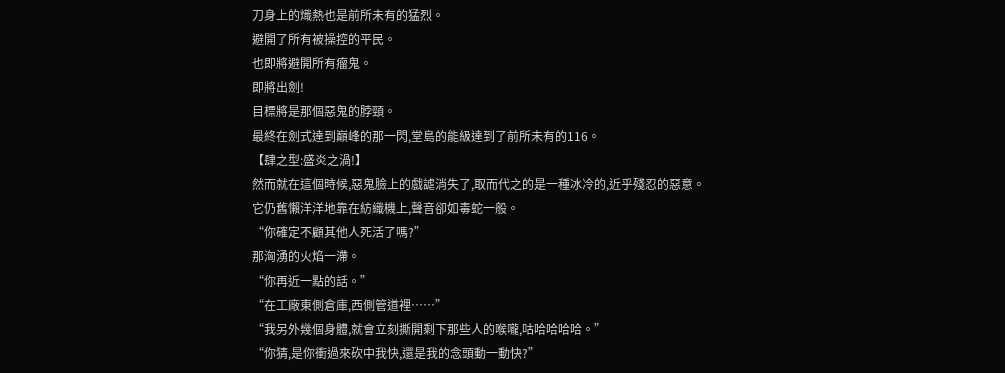刀身上的熾熱也是前所未有的猛烈。
避開了所有被操控的平民。
也即將避開所有瘤鬼。
即將出劍!
目標將是那個惡鬼的脖頸。
最終在劍式達到巔峰的那一閃,堂島的能級達到了前所未有的116。
【肆之型:盛炎之渦!】
然而就在這個時候,惡鬼臉上的戲謔消失了,取而代之的是一種冰冷的,近乎殘忍的惡意。
它仍舊懶洋洋地靠在紡織機上,聲音卻如毒蛇一般。
“你確定不顧其他人死活了嗎?”
那洶湧的火焰一滯。
“你再近一點的話。”
“在工廠東側倉庫,西側管道裡……”
“我另外幾個身體,就會立刻撕開剩下那些人的喉嚨,咕哈哈哈哈。”
“你猜,是你衝過來砍中我快,還是我的念頭動一動快?”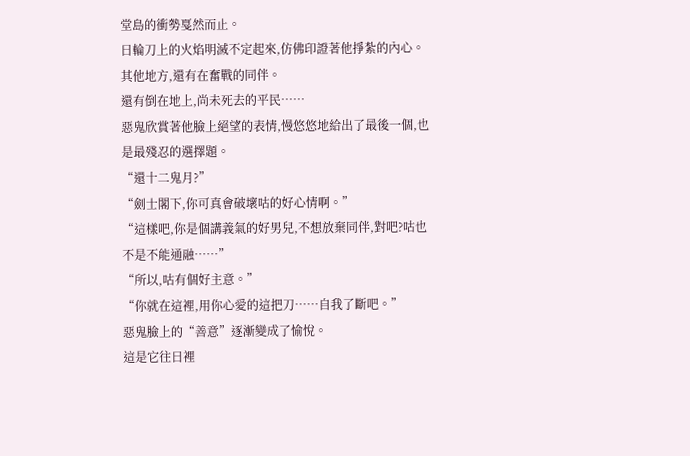堂島的衝勢戛然而止。
日輪刀上的火焰明滅不定起來,仿佛印證著他掙紮的內心。
其他地方,還有在奮戰的同伴。
還有倒在地上,尚未死去的平民……
惡鬼欣賞著他臉上絕望的表情,慢悠悠地給出了最後一個,也是最殘忍的選擇題。
“還十二鬼月?”
“劍士閣下,你可真會破壞咕的好心情啊。”
“這樣吧,你是個講義氣的好男兒,不想放棄同伴,對吧?咕也不是不能通融……”
“所以,咕有個好主意。”
“你就在這裡,用你心愛的這把刀……自我了斷吧。”
惡鬼臉上的“善意”逐漸變成了愉悅。
這是它往日裡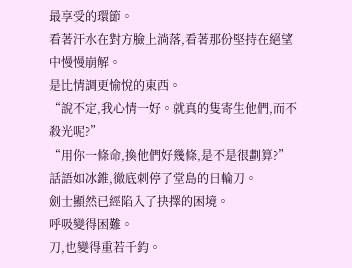最享受的環節。
看著汗水在對方臉上淌落,看著那份堅持在絕望中慢慢崩解。
是比情調更愉悅的東西。
“說不定,我心情一好。就真的隻寄生他們,而不殺光呢?”
“用你一條命,換他們好幾條,是不是很劃算?”
話語如冰錐,徹底刺停了堂島的日輪刀。
劍士顯然已經陷入了抉擇的困境。
呼吸變得困難。
刀,也變得重若千鈞。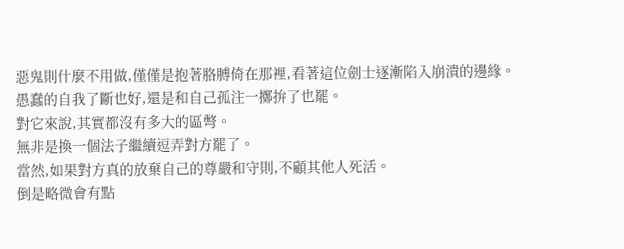惡鬼則什麼不用做,僅僅是抱著胳膊倚在那裡,看著這位劍士逐漸陷入崩潰的邊緣。
愚蠢的自我了斷也好,還是和自己孤注一擲拚了也罷。
對它來說,其實都沒有多大的區彆。
無非是換一個法子繼續逗弄對方罷了。
當然,如果對方真的放棄自己的尊嚴和守則,不顧其他人死活。
倒是略微會有點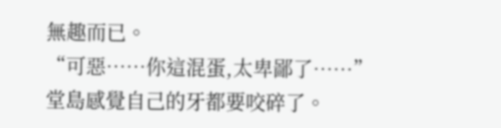無趣而已。
“可惡……你這混蛋,太卑鄙了……”
堂島感覺自己的牙都要咬碎了。